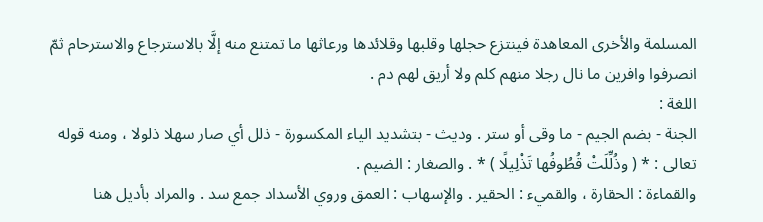المسلمة والأخرى المعاهدة فينتزع حجلها وقلبها وقلائدها ورعاثها ما تمتنع منه إلَّا بالاسترجاع والاسترحام ثمّ انصرفوا وافرين ما نال رجلا منهم كلم ولا أريق لهم دم .
اللغة :
الجنة - بضم الجيم - ما وقى أو ستر . وديث - بتشديد الياء المكسورة - ذلل أي صار سهلا ذلولا ، ومنه قوله تعالى : * ( وذُلِّلَتْ قُطُوفُها تَذْلِيلًا ) * . والصغار : الضيم .
والقماءة : الحقارة ، والقميء : الحقير . والإسهاب : العمق وروي الأسداد جمع سد . والمراد بأديل هنا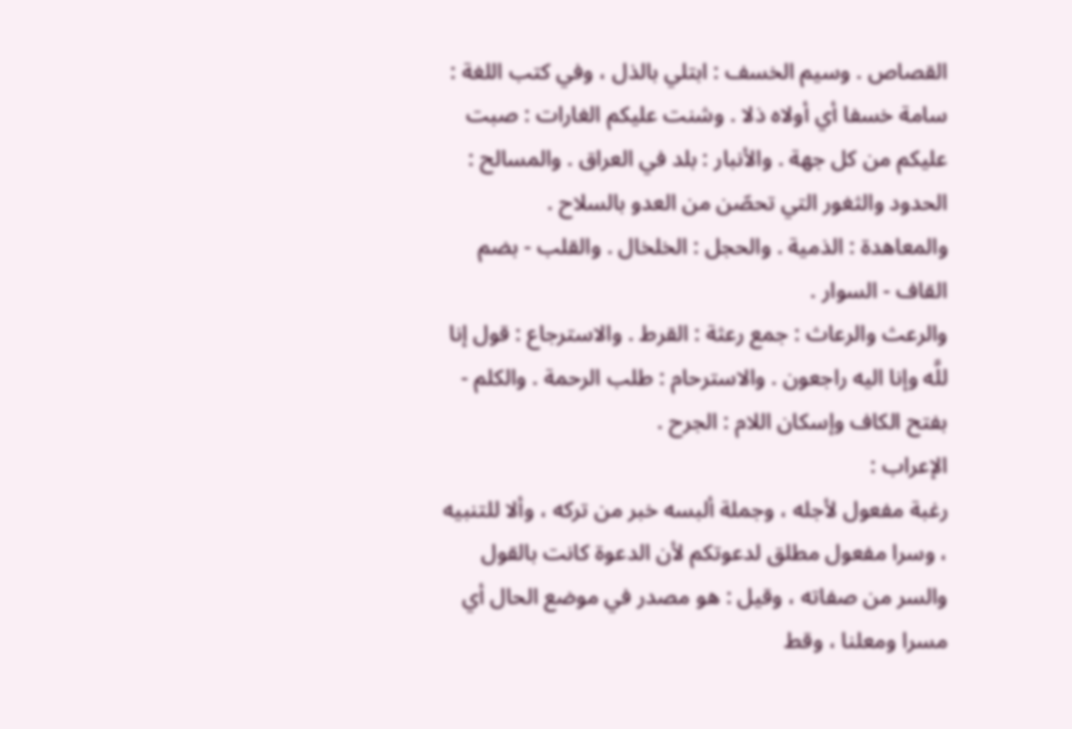القصاص . وسيم الخسف : ابتلي بالذل ، وفي كتب اللغة : سامة خسفا أي أولاه ذلا . وشنت عليكم الغارات : صبت عليكم من كل جهة . والأنبار : بلد في العراق . والمسالح : الحدود والثغور التي تحصّن من العدو بالسلاح .
والمعاهدة : الذمية . والحجل : الخلخال . والقلب - بضم القاف - السوار .
والرعث والرعاث : جمع رعثة : القرط . والاسترجاع : قول إنا للَّه وإنا اليه راجعون . والاسترحام : طلب الرحمة . والكلم - بفتح الكاف وإسكان اللام : الجرح .
الإعراب :
رغبة مفعول لأجله ، وجملة ألبسه خبر من تركه ، وألا للتنبيه ، وسرا مفعول مطلق لدعوتكم لأن الدعوة كانت بالقول والسر من صفاته ، وقيل : هو مصدر في موضع الحال أي مسرا ومعلنا ، وقط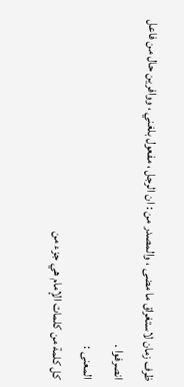ظرف زمان لاستغراق ما مضى ، والمصدر من : ان الرجل ، مفعول بلغني ، ووافرين حال من فاعل انصرفوا .
المعنى :
كل كلمة من كلمات الإمام هي جزء من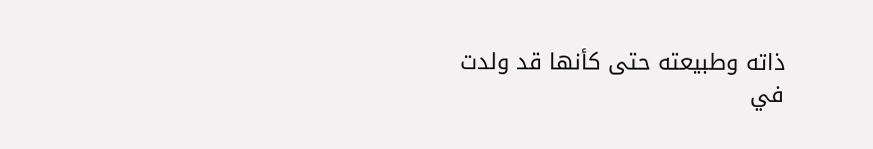ذاته وطبيعته حتى كأنها قد ولدت
في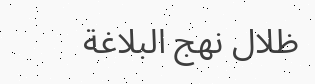ظلال نهج البلاغة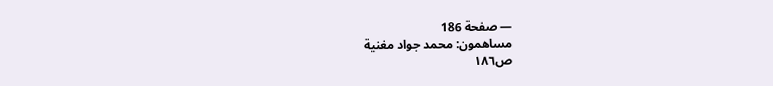— صفحة 186
مساهمون: محمد جواد مغنية
ص١٨٦